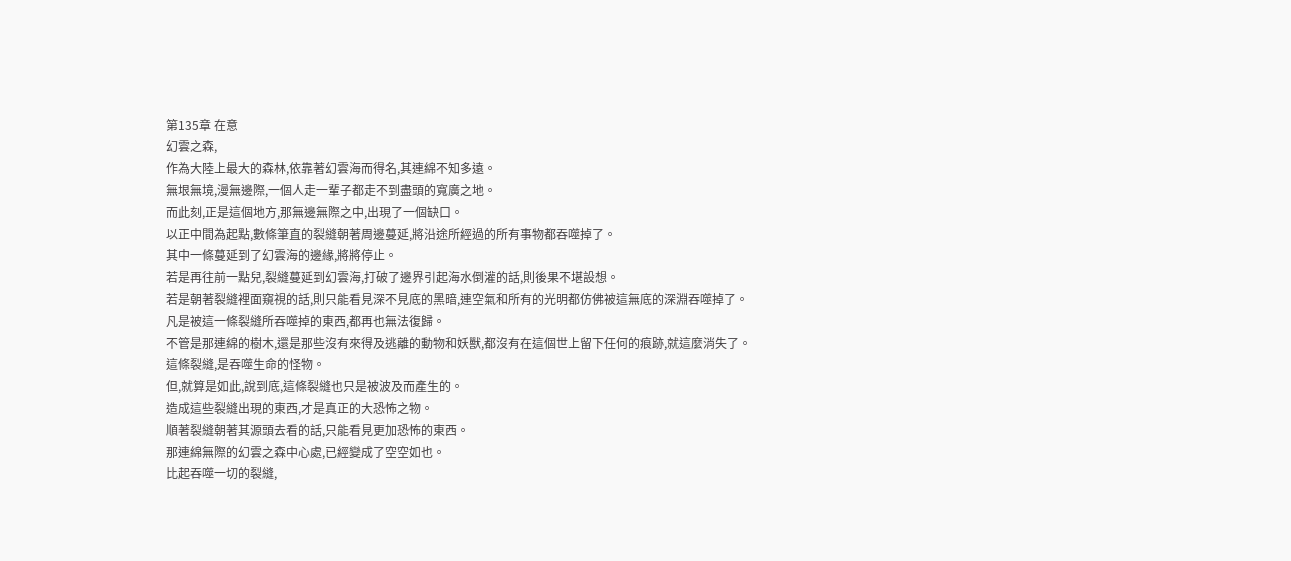第135章 在意
幻雲之森,
作為大陸上最大的森林,依靠著幻雲海而得名,其連綿不知多遠。
無垠無境,漫無邊際,一個人走一輩子都走不到盡頭的寬廣之地。
而此刻,正是這個地方,那無邊無際之中,出現了一個缺口。
以正中間為起點,數條筆直的裂縫朝著周邊蔓延,將沿途所經過的所有事物都吞噬掉了。
其中一條蔓延到了幻雲海的邊緣,將將停止。
若是再往前一點兒,裂縫蔓延到幻雲海,打破了邊界引起海水倒灌的話,則後果不堪設想。
若是朝著裂縫裡面窺視的話,則只能看見深不見底的黑暗,連空氣和所有的光明都仿佛被這無底的深淵吞噬掉了。
凡是被這一條裂縫所吞噬掉的東西,都再也無法復歸。
不管是那連綿的樹木,還是那些沒有來得及逃離的動物和妖獸,都沒有在這個世上留下任何的痕跡,就這麼消失了。
這條裂縫,是吞噬生命的怪物。
但,就算是如此,說到底,這條裂縫也只是被波及而產生的。
造成這些裂縫出現的東西,才是真正的大恐怖之物。
順著裂縫朝著其源頭去看的話,只能看見更加恐怖的東西。
那連綿無際的幻雲之森中心處,已經變成了空空如也。
比起吞噬一切的裂縫,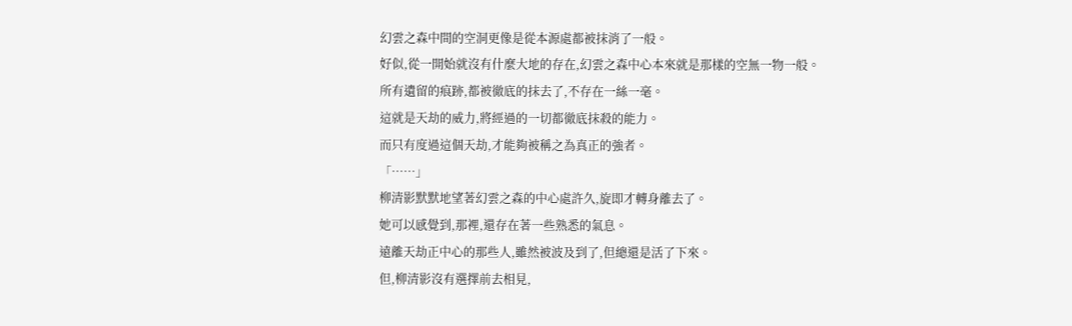幻雲之森中間的空洞更像是從本源處都被抹消了一般。
好似,從一開始就沒有什麼大地的存在,幻雲之森中心本來就是那樣的空無一物一般。
所有遺留的痕跡,都被徹底的抹去了,不存在一絲一毫。
這就是天劫的威力,將經過的一切都徹底抹殺的能力。
而只有度過這個天劫,才能夠被稱之為真正的強者。
「……」
柳清影默默地望著幻雲之森的中心處許久,旋即才轉身離去了。
她可以感覺到,那裡,還存在著一些熟悉的氣息。
遠離天劫正中心的那些人,雖然被波及到了,但總還是活了下來。
但,柳清影沒有選擇前去相見,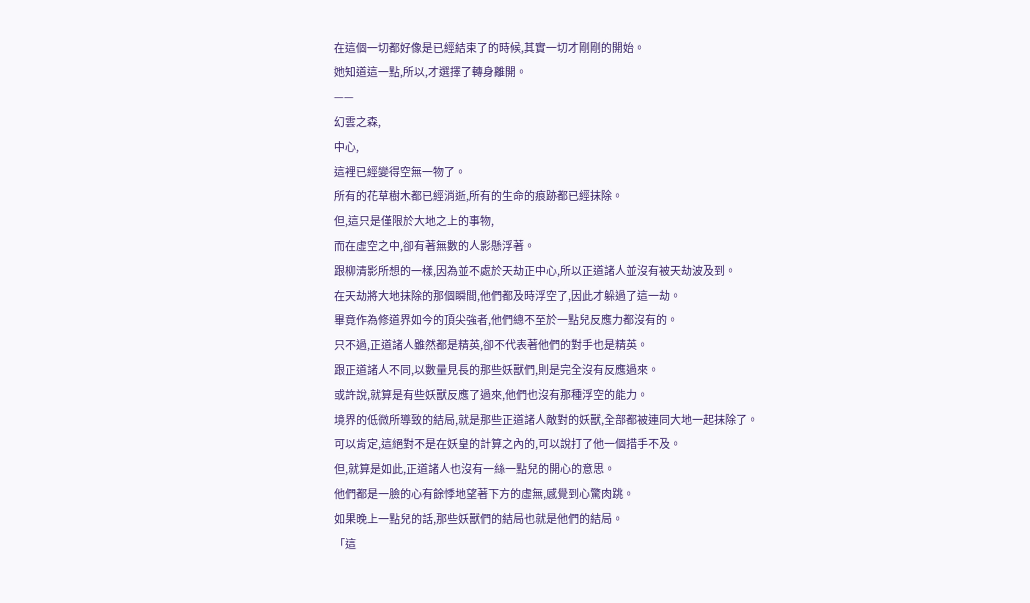在這個一切都好像是已經結束了的時候,其實一切才剛剛的開始。
她知道這一點,所以,才選擇了轉身離開。
——
幻雲之森,
中心,
這裡已經變得空無一物了。
所有的花草樹木都已經消逝,所有的生命的痕跡都已經抹除。
但,這只是僅限於大地之上的事物,
而在虛空之中,卻有著無數的人影懸浮著。
跟柳清影所想的一樣,因為並不處於天劫正中心,所以正道諸人並沒有被天劫波及到。
在天劫將大地抹除的那個瞬間,他們都及時浮空了,因此才躲過了這一劫。
畢竟作為修道界如今的頂尖強者,他們總不至於一點兒反應力都沒有的。
只不過,正道諸人雖然都是精英,卻不代表著他們的對手也是精英。
跟正道諸人不同,以數量見長的那些妖獸們,則是完全沒有反應過來。
或許說,就算是有些妖獸反應了過來,他們也沒有那種浮空的能力。
境界的低微所導致的結局,就是那些正道諸人敵對的妖獸,全部都被連同大地一起抹除了。
可以肯定,這絕對不是在妖皇的計算之內的,可以說打了他一個措手不及。
但,就算是如此,正道諸人也沒有一絲一點兒的開心的意思。
他們都是一臉的心有餘悸地望著下方的虛無,感覺到心驚肉跳。
如果晚上一點兒的話,那些妖獸們的結局也就是他們的結局。
「這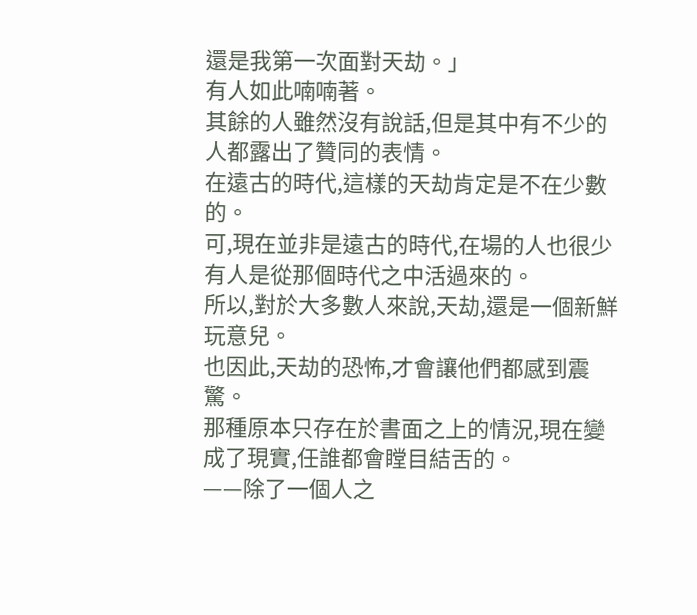還是我第一次面對天劫。」
有人如此喃喃著。
其餘的人雖然沒有說話,但是其中有不少的人都露出了贊同的表情。
在遠古的時代,這樣的天劫肯定是不在少數的。
可,現在並非是遠古的時代,在場的人也很少有人是從那個時代之中活過來的。
所以,對於大多數人來說,天劫,還是一個新鮮玩意兒。
也因此,天劫的恐怖,才會讓他們都感到震驚。
那種原本只存在於書面之上的情況,現在變成了現實,任誰都會瞠目結舌的。
——除了一個人之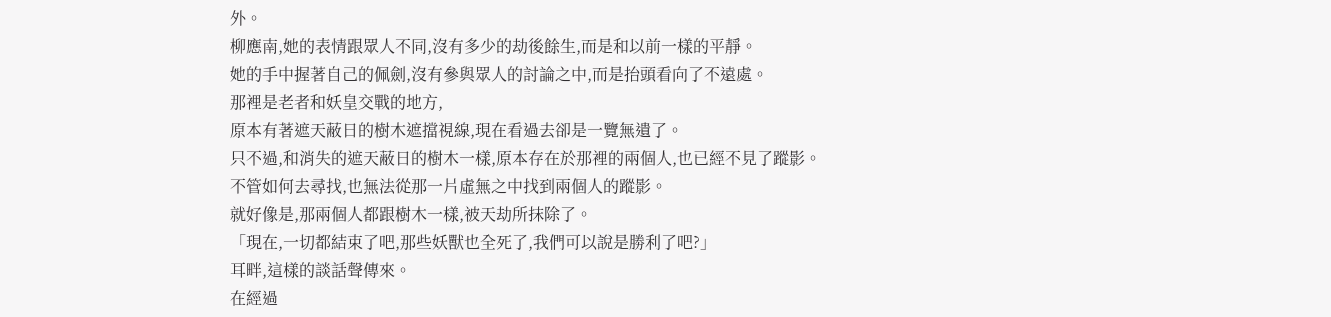外。
柳應南,她的表情跟眾人不同,沒有多少的劫後餘生,而是和以前一樣的平靜。
她的手中握著自己的佩劍,沒有參與眾人的討論之中,而是抬頭看向了不遠處。
那裡是老者和妖皇交戰的地方,
原本有著遮天蔽日的樹木遮擋視線,現在看過去卻是一覽無遺了。
只不過,和消失的遮天蔽日的樹木一樣,原本存在於那裡的兩個人,也已經不見了蹤影。
不管如何去尋找,也無法從那一片虛無之中找到兩個人的蹤影。
就好像是,那兩個人都跟樹木一樣,被天劫所抹除了。
「現在,一切都結束了吧,那些妖獸也全死了,我們可以說是勝利了吧?」
耳畔,這樣的談話聲傳來。
在經過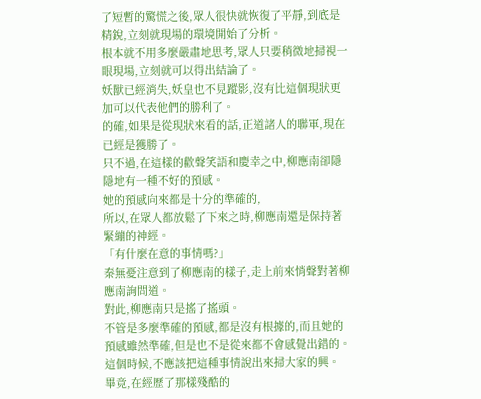了短暫的驚慌之後,眾人很快就恢復了平靜,到底是精銳,立刻就現場的環境開始了分析。
根本就不用多麼嚴肅地思考,眾人只要稍微地掃視一眼現場,立刻就可以得出結論了。
妖獸已經消失,妖皇也不見蹤影,沒有比這個現狀更加可以代表他們的勝利了。
的確,如果是從現狀來看的話,正道諸人的聯軍,現在已經是獲勝了。
只不過,在這樣的歡聲笑語和慶幸之中,柳應南卻隱隱地有一種不好的預感。
她的預感向來都是十分的準確的,
所以,在眾人都放鬆了下來之時,柳應南還是保持著緊繃的神經。
「有什麼在意的事情嗎?」
秦無憂注意到了柳應南的樣子,走上前來悄聲對著柳應南詢問道。
對此,柳應南只是搖了搖頭。
不管是多麼準確的預感,都是沒有根據的,而且她的預感雖然準確,但是也不是從來都不會感覺出錯的。
這個時候,不應該把這種事情說出來掃大家的興。
畢竟,在經歷了那樣殘酷的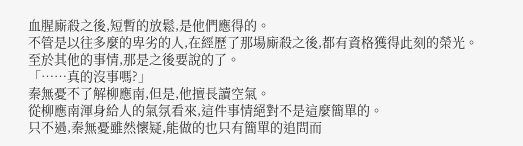血腥廝殺之後,短暫的放鬆,是他們應得的。
不管是以往多麼的卑劣的人,在經歷了那場廝殺之後,都有資格獲得此刻的榮光。
至於其他的事情,那是之後要說的了。
「……真的沒事嗎?」
秦無憂不了解柳應南,但是,他擅長讀空氣。
從柳應南渾身給人的氣氛看來,這件事情絕對不是這麼簡單的。
只不過,秦無憂雖然懷疑,能做的也只有簡單的追問而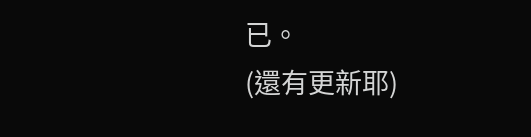已。
(還有更新耶)